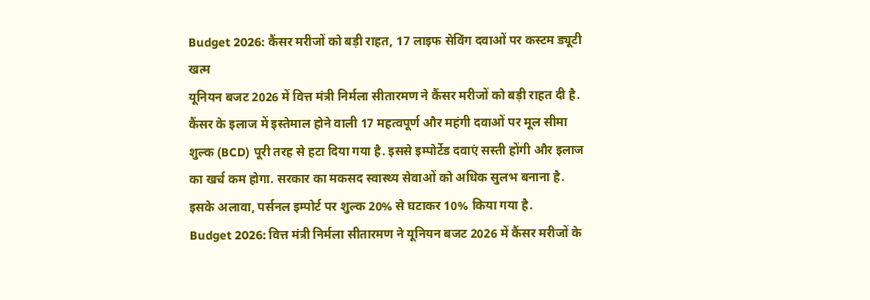Budget 2026: कैंसर मरीजों को बड़ी राहत, 17 लाइफ सेविंग दवाओं पर कस्टम ड्यूटी खत्म
यूनियन बजट 2026 में वित्त मंत्री निर्मला सीतारमण ने कैंसर मरीजों को बड़ी राहत दी है. कैंसर के इलाज में इस्तेमाल होने वाली 17 महत्वपूर्ण और महंगी दवाओं पर मूल सीमा शुल्क (BCD) पूरी तरह से हटा दिया गया है. इससे इम्पोर्टेड दवाएं सस्ती होंगी और इलाज का खर्च कम होगा. सरकार का मकसद स्वास्थ्य सेवाओं को अधिक सुलभ बनाना है. इसके अलावा, पर्सनल इम्पोर्ट पर शुल्क 20% से घटाकर 10% किया गया है.
Budget 2026: वित्त मंत्री निर्मला सीतारमण ने यूनियन बजट 2026 में कैंसर मरीजों के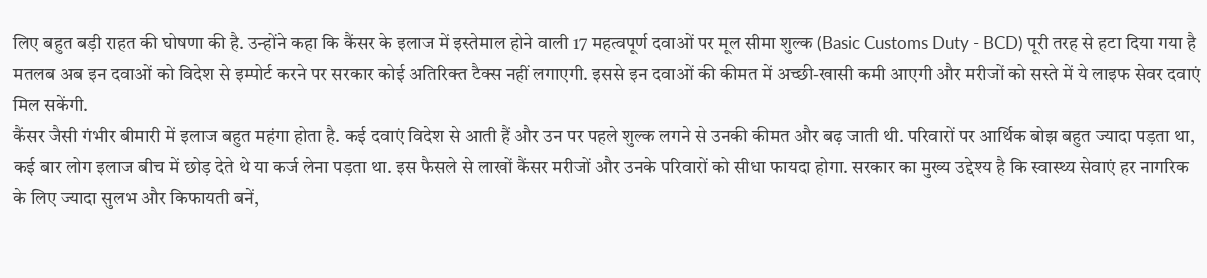लिए बहुत बड़ी राहत की घोषणा की है. उन्होंने कहा कि कैंसर के इलाज में इस्तेमाल होने वाली 17 महत्वपूर्ण दवाओं पर मूल सीमा शुल्क (Basic Customs Duty - BCD) पूरी तरह से हटा दिया गया है मतलब अब इन दवाओं को विदेश से इम्पोर्ट करने पर सरकार कोई अतिरिक्त टैक्स नहीं लगाएगी. इससे इन दवाओं की कीमत में अच्छी-खासी कमी आएगी और मरीजों को सस्ते में ये लाइफ सेवर दवाएं मिल सकेंगी.
कैंसर जैसी गंभीर बीमारी में इलाज बहुत महंगा होता है. कई दवाएं विदेश से आती हैं और उन पर पहले शुल्क लगने से उनकी कीमत और बढ़ जाती थी. परिवारों पर आर्थिक बोझ बहुत ज्यादा पड़ता था, कई बार लोग इलाज बीच में छोड़ देते थे या कर्ज लेना पड़ता था. इस फैसले से लाखों कैंसर मरीजों और उनके परिवारों को सीधा फायदा होगा. सरकार का मुख्य उद्देश्य है कि स्वास्थ्य सेवाएं हर नागरिक के लिए ज्यादा सुलभ और किफायती बनें,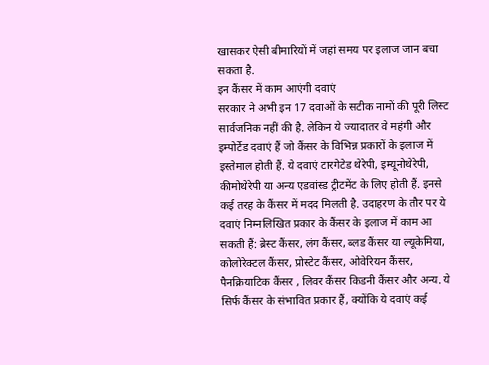खासकर ऐसी बीमारियों में जहां समय पर इलाज जान बचा सकता है.
इन कैंसर में काम आएंगी दवाएं
सरकार ने अभी इन 17 दवाओं के सटीक नामों की पूरी लिस्ट सार्वजनिक नहीं की है. लेकिन ये ज्यादातर वे महंगी और इम्पोर्टेड दवाएं हैं जो कैंसर के विभिन्न प्रकारों के इलाज में इस्तेमाल होती हैं. ये दवाएं टारगेटेड थेरेपी, इम्यूनोथेरेपी, कीमोथेरेपी या अन्य एडवांस्ड ट्रीटमेंट के लिए होती हैं. इनसे कई तरह के कैंसर में मदद मिलती है. उदाहरण के तौर पर ये दवाएं निम्नलिखित प्रकार के कैंसर के इलाज में काम आ सकती हैं: ब्रेस्ट कैंसर, लंग कैंसर, ब्लड कैंसर या ल्यूकेमिया, कोलोरेक्टल कैंसर, प्रोस्टेट कैंसर, ओवेरियन कैंसर, पैनक्रियाटिक कैंसर , लिवर कैंसर किडनी कैंसर और अन्य. ये सिर्फ कैंसर के संभावित प्रकार हैं, क्योंकि ये दवाएं कई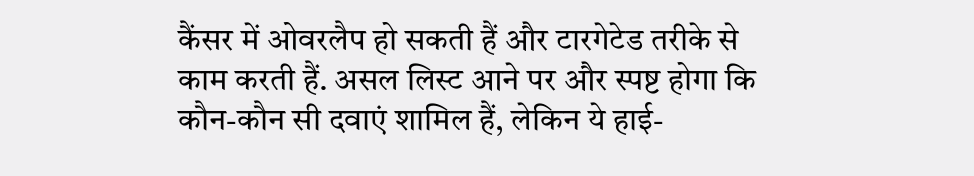कैंसर में ओवरलैप हो सकती हैं और टारगेटेड तरीके से काम करती हैं. असल लिस्ट आने पर और स्पष्ट होगा कि कौन-कौन सी दवाएं शामिल हैं, लेकिन ये हाई-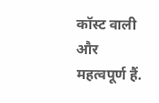कॉस्ट वाली और महत्वपूर्ण हैं.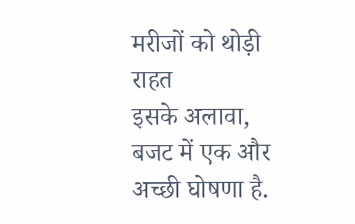मरीजों को थोड़ी राहत
इसके अलावा, बजट में एक और अच्छी घोषणा है.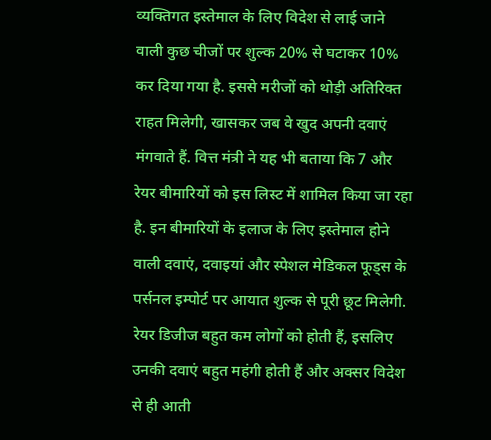व्यक्तिगत इस्तेमाल के लिए विदेश से लाई जाने वाली कुछ चीजों पर शुल्क 20% से घटाकर 10% कर दिया गया है. इससे मरीजों को थोड़ी अतिरिक्त राहत मिलेगी, खासकर जब वे खुद अपनी दवाएं मंगवाते हैं. वित्त मंत्री ने यह भी बताया कि 7 और रेयर बीमारियों को इस लिस्ट में शामिल किया जा रहा है. इन बीमारियों के इलाज के लिए इस्तेमाल होने वाली दवाएं, दवाइयां और स्पेशल मेडिकल फूड्स के पर्सनल इम्पोर्ट पर आयात शुल्क से पूरी छूट मिलेगी. रेयर डिजीज बहुत कम लोगों को होती हैं, इसलिए उनकी दवाएं बहुत महंगी होती हैं और अक्सर विदेश से ही आती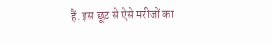हैं. इस छूट से ऐसे मरीजों का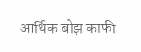आर्थिक बोझ काफी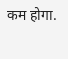कम होगा.